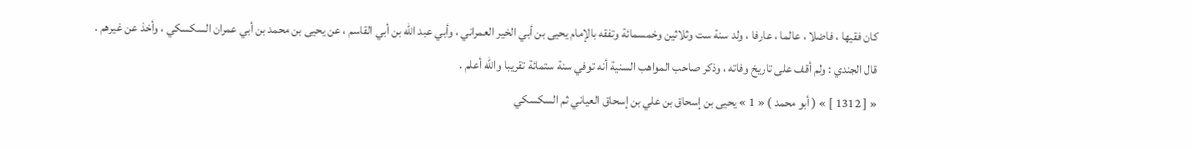كان فقيها ، فاضلا ، عالما ، عارفا ، ولد سنة ست وثلاثين وخمسمائة وتفقه بالإمام يحيى بن أبي الخير العمراني ، وأبي عبد اللّه بن أبي القاسم ، عن يحيى بن محمد بن أبي عمران السكسكي ، وأخذ عن غيرهم .
قال الجندي : ولم أقف على تاريخ وفاته ، وذكر صاحب المواهب السنية أنه توفي سنة ستمائة تقريبا واللّه أعلم .
« [ 1312 ] » ( أبو محمد ) « 1 » يحيى بن إسحاق بن علي بن إسحاق العياني ثم السكسكي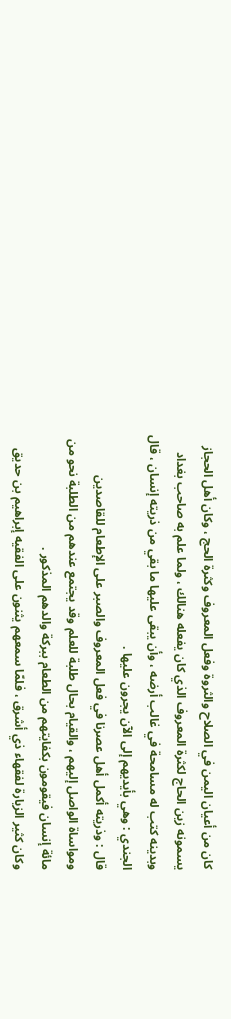كان من أعيان اليمن في الصلاح والثروة وفعل المعروف وكثرة الحج ، وكان أهل الحجاز يسمونه زين الحاج لكثرة المعروف الذي كان يفعله هنالك ، ولما علم به صاحب بغداد وبدينه كتب له مسامحة في غالب أرضه ، وأن يبقى عليها ما بقي من ذريته إنسان ، قال الجندي : وهي بأيديهم إلى الآن يجرون عليها .
قال : وذريته أكمل أهل عصرنا في فعل المعروف والصبر على الإطعام للقاصدين ومواساة الواصل إليهم ، والقيام بحال طلبة للعلم وقد يجتمع عندهم من الطلبة نحو من مائة إنسان فيقومون بكفايتهم من الطعام ببركة والدهم المذكور .
وكان كثير الزيارة لفقهاء ذي أشرق ، فلمّا سمعهم يثنون على الفقيه إبراهيم بن حديق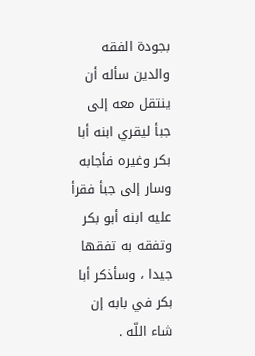بجودة الفقه والدين سأله أن ينتقل معه إلى جبأ ليقري ابنه أبا بكر وغيره فأجابه وسار إلى جبأ فقرأ عليه ابنه أبو بكر وتفقه به تفقها جيدا ، وسأذكر أبا بكر في بابه إن شاء اللّه .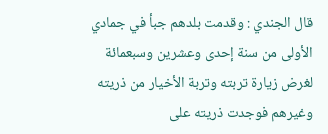قال الجندي : وقدمت بلدهم جبأ في جمادي الأولى من سنة إحدى وعشرين وسبعمائة لغرض زيارة تربته وتربة الأخيار من ذريته وغيرهم فوجدت ذريته على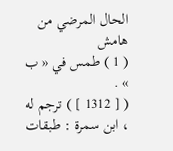الحال المرضي من
هامش
( 1 ) طمس في « ب » .
( [ 1312 ] ) ترجم له ، ابن سمرة : طبقات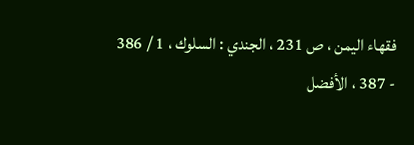فقهاء اليمن ، ص 231 ، الجندي : السلوك ، 1 / 386 - 387 ، الأفضل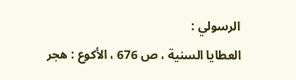الرسولي :
العطايا السنية ، ص 676 ، الأكوع : هجر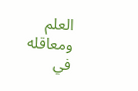العلم ومعاقله في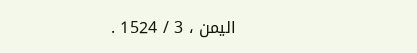اليمن ، 3 / 1524 .